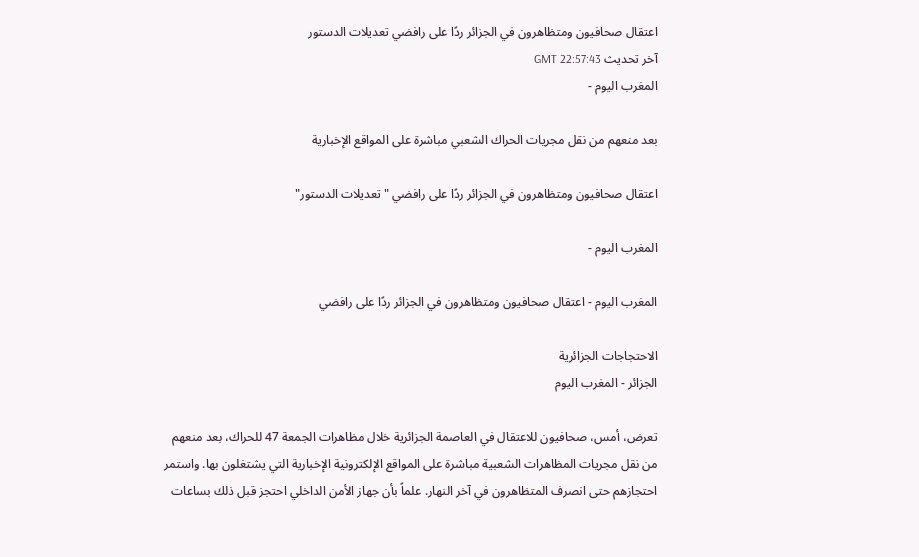اعتقال صحافيون ومتظاهرون في الجزائر ردًا على رافضي تعديلات الدستور
آخر تحديث GMT 22:57:43
المغرب اليوم -

بعد منعهم من نقل مجريات الحراك الشعبي مباشرة على المواقع الإخبارية

اعتقال صحافيون ومتظاهرون في الجزائر ردًا على رافضي "تعديلات الدستور"

المغرب اليوم -

المغرب اليوم - اعتقال صحافيون ومتظاهرون في الجزائر ردًا على رافضي

الاحتجاجات الجزائرية
الجزائر - المغرب اليوم

تعرض، أمس، صحافيون للاعتقال في العاصمة الجزائرية خلال مظاهرات الجمعة 47 للحراك، بعد منعهم من نقل مجريات المظاهرات الشعبية مباشرة على المواقع الإلكترونية الإخبارية التي يشتغلون بها. واستمر احتجازهم حتى انصرف المتظاهرون في آخر النهار. علماً بأن جهاز الأمن الداخلي احتجز قبل ذلك بساعات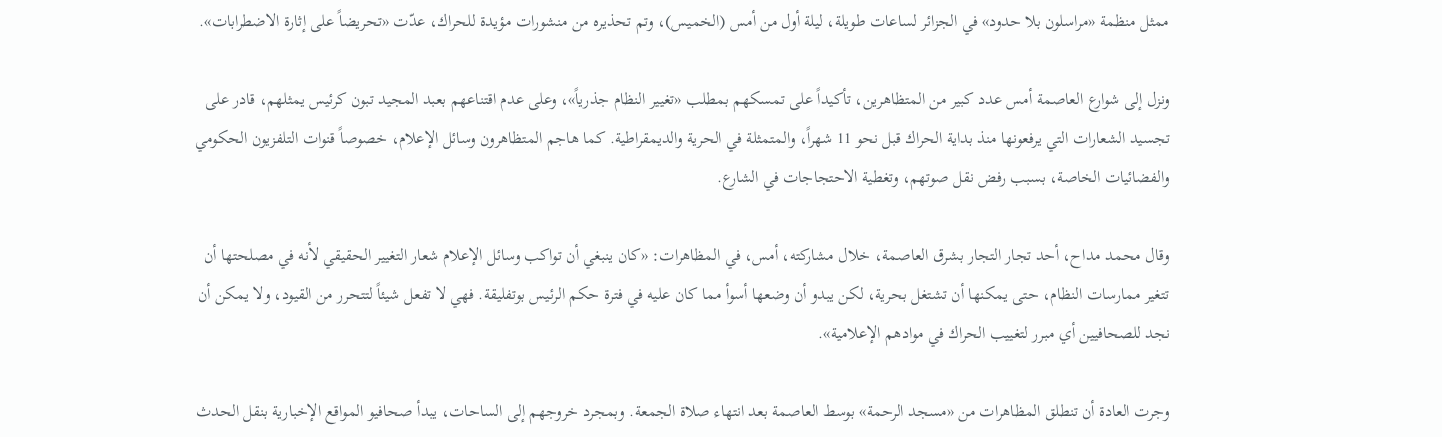ممثل منظمة «مراسلون بلا حدود» في الجزائر لساعات طويلة، ليلة أول من أمس (الخميس)، وتم تحذيره من منشورات مؤيدة للحراك، عدّت «تحريضاً على إثارة الاضطرابات».

ونزل إلى شوارع العاصمة أمس عدد كبير من المتظاهرين، تأكيداً على تمسكهم بمطلب «تغيير النظام جذرياً»، وعلى عدم اقتناعهم بعبد المجيد تبون كرئيس يمثلهم، قادر على تجسيد الشعارات التي يرفعونها منذ بداية الحراك قبل نحو 11 شهراً، والمتمثلة في الحرية والديمقراطية. كما هاجم المتظاهرون وسائل الإعلام، خصوصاً قنوات التلفزيون الحكومي والفضائيات الخاصة، بسبب رفض نقل صوتهم، وتغطية الاحتجاجات في الشارع.

وقال محمد مداح، أحد تجار التجار بشرق العاصمة، خلال مشاركته، أمس، في المظاهرات: «كان ينبغي أن تواكب وسائل الإعلام شعار التغيير الحقيقي لأنه في مصلحتها أن تتغير ممارسات النظام، حتى يمكنها أن تشتغل بحرية، لكن يبدو أن وضعها أسوأ مما كان عليه في فترة حكم الرئيس بوتفليقة. فهي لا تفعل شيئاً لتتحرر من القيود، ولا يمكن أن نجد للصحافيين أي مبرر لتغييب الحراك في موادهم الإعلامية».

وجرت العادة أن تنطلق المظاهرات من «مسجد الرحمة» بوسط العاصمة بعد انتهاء صلاة الجمعة. وبمجرد خروجهم إلى الساحات، يبدأ صحافيو المواقع الإخبارية بنقل الحدث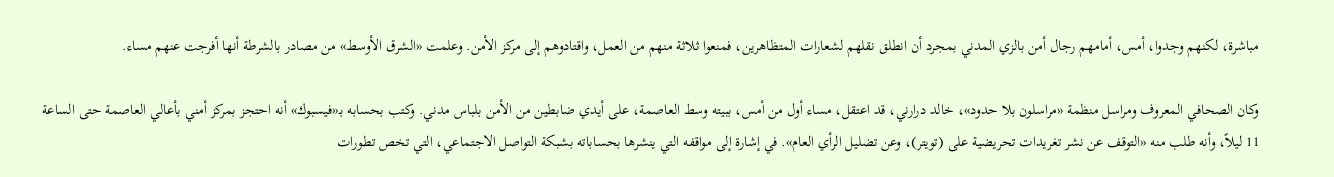مباشرة، لكنهم وجدوا، أمس، أمامهم رجال أمن بالزي المدني بمجرد أن انطلق نقلهم لشعارات المتظاهرين، فمنعوا ثلاثة منهم من العمل، واقتادوهم إلى مركز الأمن. وعلمت «الشرق الأوسط» من مصادر بالشرطة أنها أفرجت عنهم مساء.

وكان الصحافي المعروف ومراسل منظمة «مراسلون بلا حدود»، خالد درارني، قد اعتقل، مساء أول من أمس، ببيته وسط العاصمة، على أيدي ضابطين من الأمن بلباس مدني. وكتب بحسابه بـ«فيسبوك» أنه احتجز بمركز أمني بأعالي العاصمة حتى الساعة 11 ليلاً، وأنه طلب منه «التوقف عن نشر تغريدات تحريضية على (تويتر)، وعن تضليل الرأي العام». في إشارة إلى مواقفه التي ينشرها بحساباته بشبكة التواصل الاجتماعي، التي تخص تطورات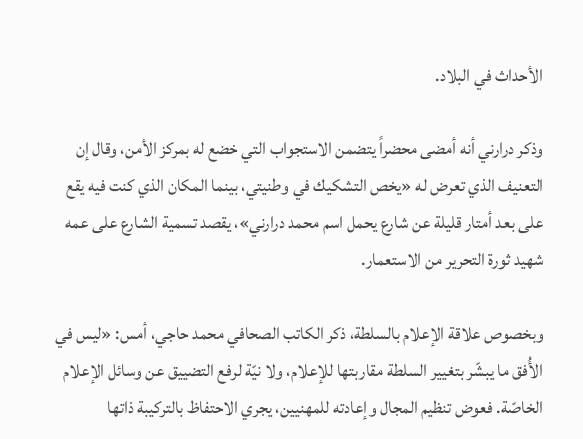الأحداث في البلاد.

وذكر درارني أنه أمضى محضراً يتضمن الاستجواب التي خضع له بمركز الأمن، وقال إن التعنيف الذي تعرض له «يخص التشكيك في وطنيتي، بينما المكان الذي كنت فيه يقع على بعد أمتار قليلة عن شارع يحمل اسم محمد درارني»، يقصد تسمية الشارع على عمه شهيد ثورة التحرير من الاستعمار.

وبخصوص علاقة الإعلام بالسلطة، ذكر الكاتب الصحافي محمد حاجي، أمس: «ليس في الأُفق ما يبشّر بتغيير السلطة مقاربتها للإعلام، ولا نيّة لرفع التضييق عن وسائل الإعلام الخاصّة. فعوض تنظيم المجال وإعادته للمهنيين، يجري الاحتفاظ بالتركيبة ذاتها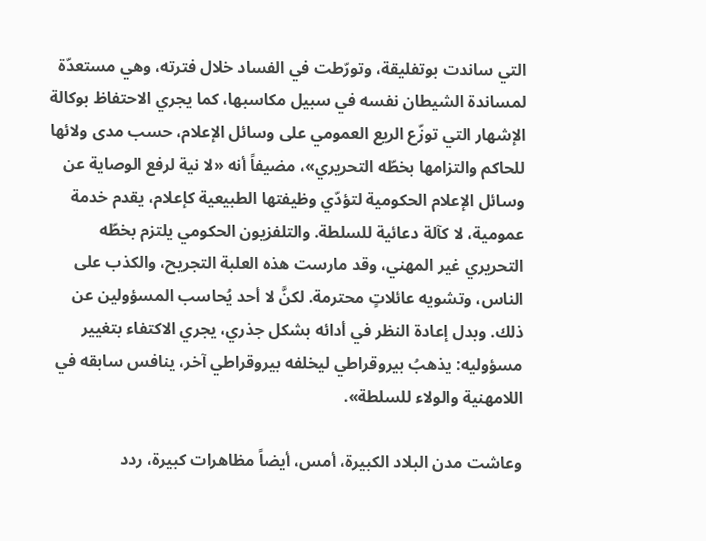التي ساندت بوتفليقة، وتورّطت في الفساد خلال فترته، وهي مستعدّة لمساندة الشيطان نفسه في سبيل مكاسبها، كما يجري الاحتفاظ بوكالة الإشهار التي توزّع الريع العمومي على وسائل الإعلام، حسب مدى ولائها للحاكم والتزامها بخطّه التحريري»، مضيفاً أنه «لا نية لرفع الوصاية عن وسائل الإعلام الحكومية لتؤدّي وظيفتها الطبيعية كإعلام، يقدم خدمة عمومية، لا كآلة دعائية للسلطة. والتلفزيون الحكومي يلتزم بخطّه التحريري غير المهني، وقد مارست هذه العلبة التجريح، والكذب على الناس، وتشويه عائلاتٍ محترمة. لكنَّ لا أحد يُحاسب المسؤولين عن ذلك. وبدل إعادة النظر في أدائه بشكل جذري، يجري الاكتفاء بتغيير مسؤوليه: يذهبُ بيروقراطي ليخلفه بيروقراطي آخر، ينافس سابقه في اللامهنية والولاء للسلطة».

وعاشت مدن البلاد الكبيرة، أمس، أيضاً مظاهرات كبيرة، ردد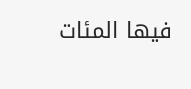فيها المئات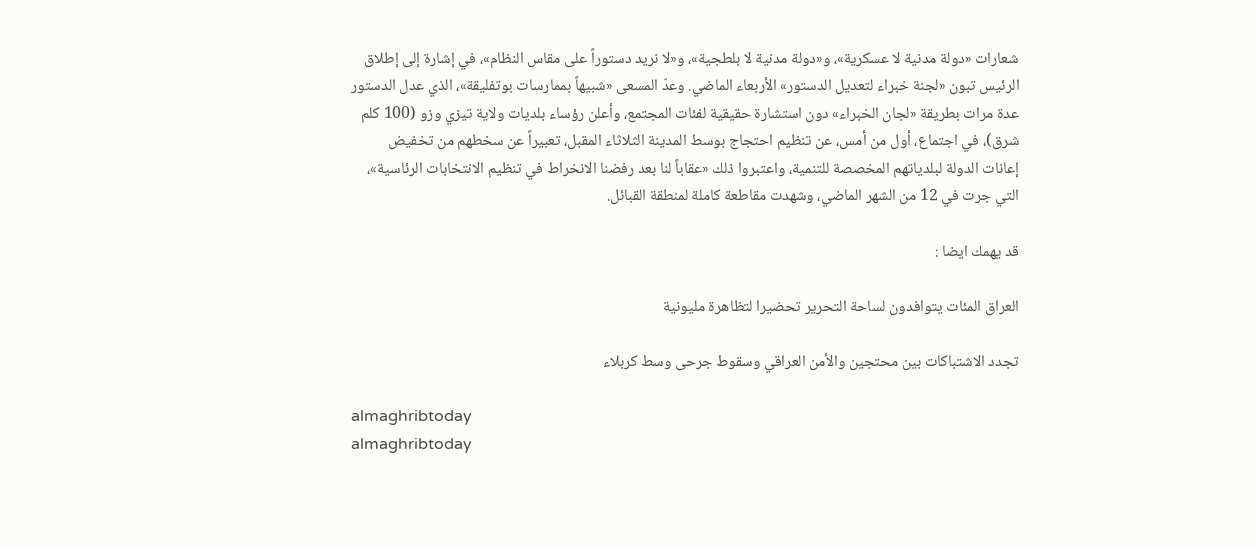شعارات «دولة مدنية لا عسكرية»، و«دولة مدنية لا بلطجية»، و«لا نريد دستوراً على مقاس النظام»، في إشارة إلى إطلاق الرئيس تبون «لجنة خبراء لتعديل الدستور» الأربعاء الماضي. وعدّ المسعى «شبيهاً بممارسات بوتفليقة»، الذي عدل الدستور عدة مرات بطريقة «لجان الخبراء» دون استشارة حقيقية لفئات المجتمع، وأعلن رؤساء بلديات ولاية تيزي وزو (100 كلم شرق)، في اجتماع، أول من أمس، عن تنظيم احتجاج بوسط المدينة الثلاثاء المقبل، تعبيراً عن سخطهم من تخفيض إعانات الدولة لبلدياتهم المخصصة للتنمية، واعتبروا ذلك «عقاباً لنا بعد رفضنا الانخراط في تنظيم الانتخابات الرئاسية»، التي جرت في 12 من الشهر الماضي، وشهدت مقاطعة كاملة لمنطقة القبائل.

قد يهمك ايضا :

العراق المئات يتوافدون لساحة التحرير تحضيرا لتظاهرة مليونية

تجدد الاشتباكات بين محتجين والأمن العراقي وسقوط جرحى وسط كربلاء

almaghribtoday
almaghribtoday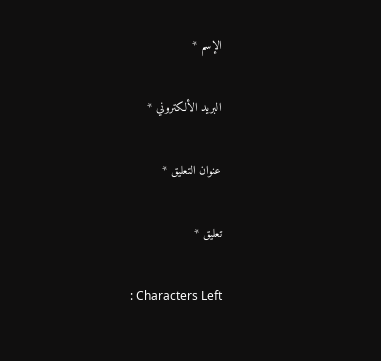الإسم *

البريد الألكتروني *

عنوان التعليق *

تعليق *

: Characters Left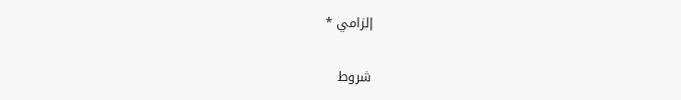إلزامي *

شروط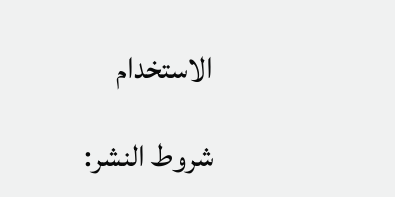الاستخدام

شروط النشر: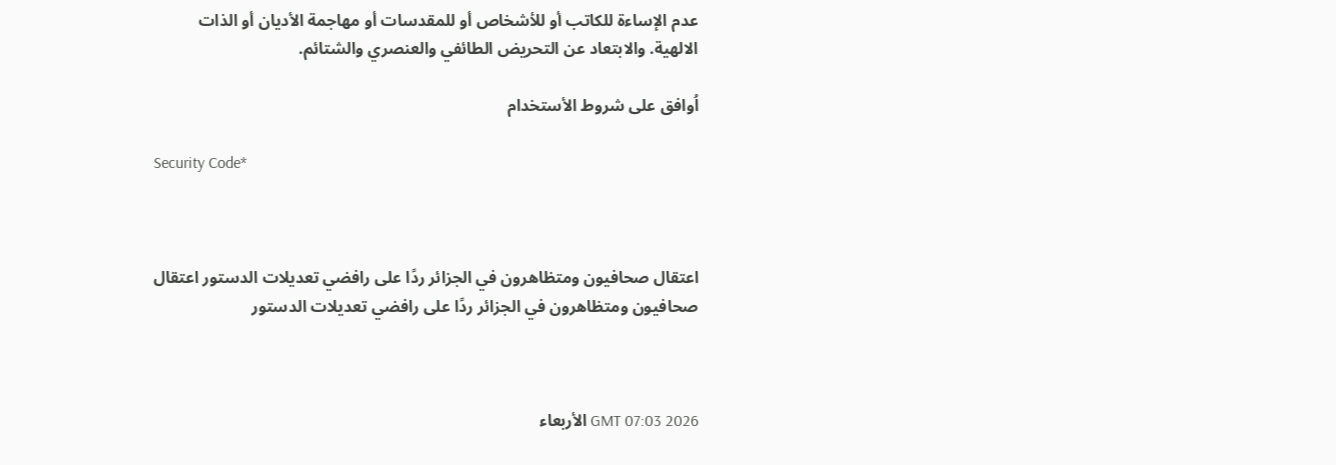عدم الإساءة للكاتب أو للأشخاص أو للمقدسات أو مهاجمة الأديان أو الذات الالهية. والابتعاد عن التحريض الطائفي والعنصري والشتائم.

اُوافق على شروط الأستخدام

Security Code*



اعتقال صحافيون ومتظاهرون في الجزائر ردًا على رافضي تعديلات الدستور اعتقال صحافيون ومتظاهرون في الجزائر ردًا على رافضي تعديلات الدستور



GMT 07:03 2026 الأربعاء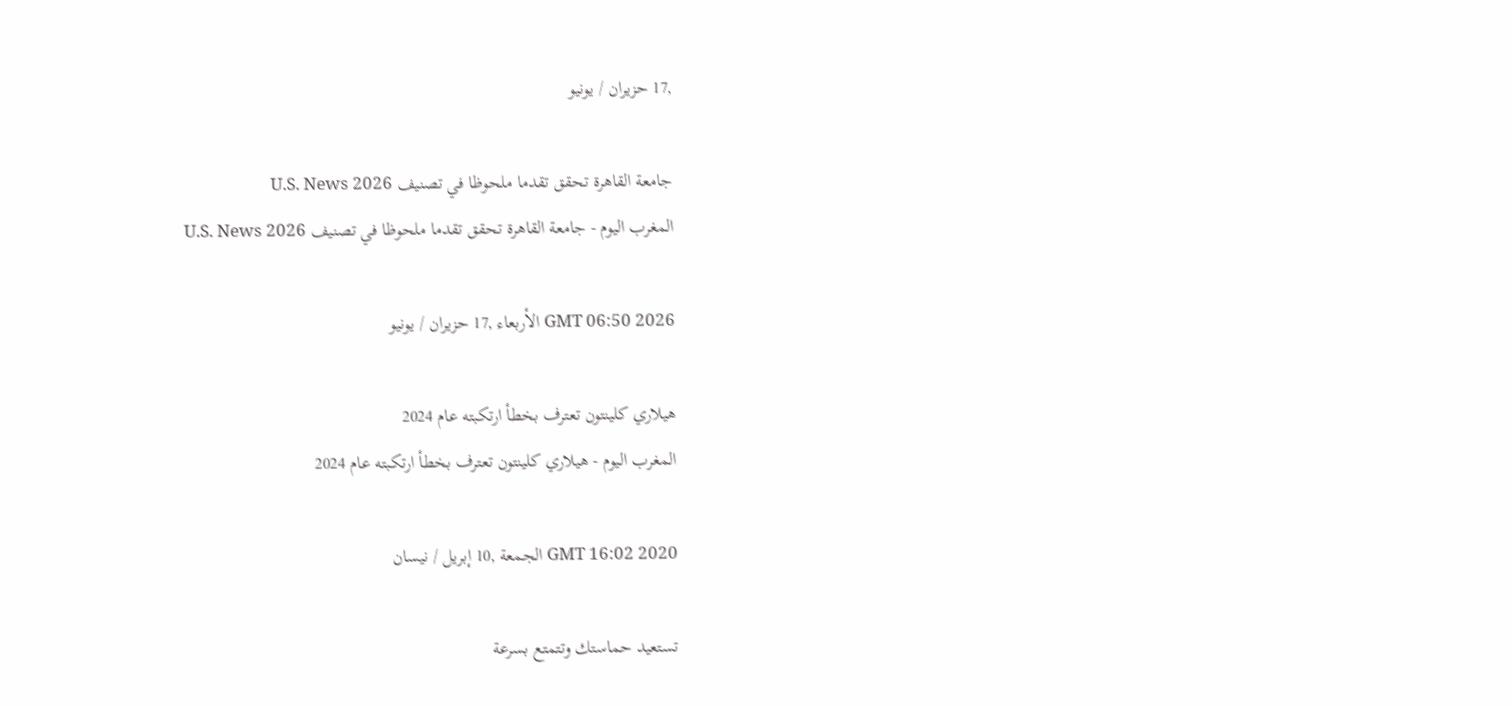,17 حزيران / يونيو

جامعة القاهرة تحقق تقدما ملحوظا في تصنيف U.S. News 2026
المغرب اليوم - جامعة القاهرة تحقق تقدما ملحوظا في تصنيف U.S. News 2026

GMT 06:50 2026 الأربعاء ,17 حزيران / يونيو

هيلاري كلينتون تعترف بخطأ ارتكبته عام 2024
المغرب اليوم - هيلاري كلينتون تعترف بخطأ ارتكبته عام 2024

GMT 16:02 2020 الجمعة ,10 إبريل / نيسان

تستعيد حماستك وتتمتع بسرعة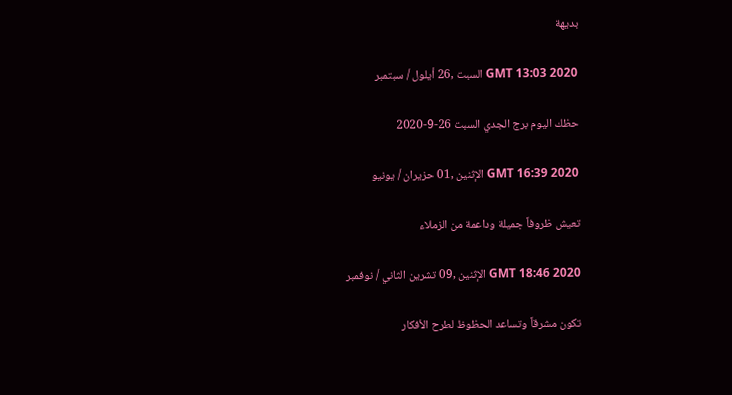بديهة

GMT 13:03 2020 السبت ,26 أيلول / سبتمبر

حظك اليوم برج الجدي السبت 26-9-2020

GMT 16:39 2020 الإثنين ,01 حزيران / يونيو

تعيش ظروفاً جميلة وداعمة من الزملاء

GMT 18:46 2020 الإثنين ,09 تشرين الثاني / نوفمبر

تكون مشرقاً وتساعد الحظوظ لطرح الأفكار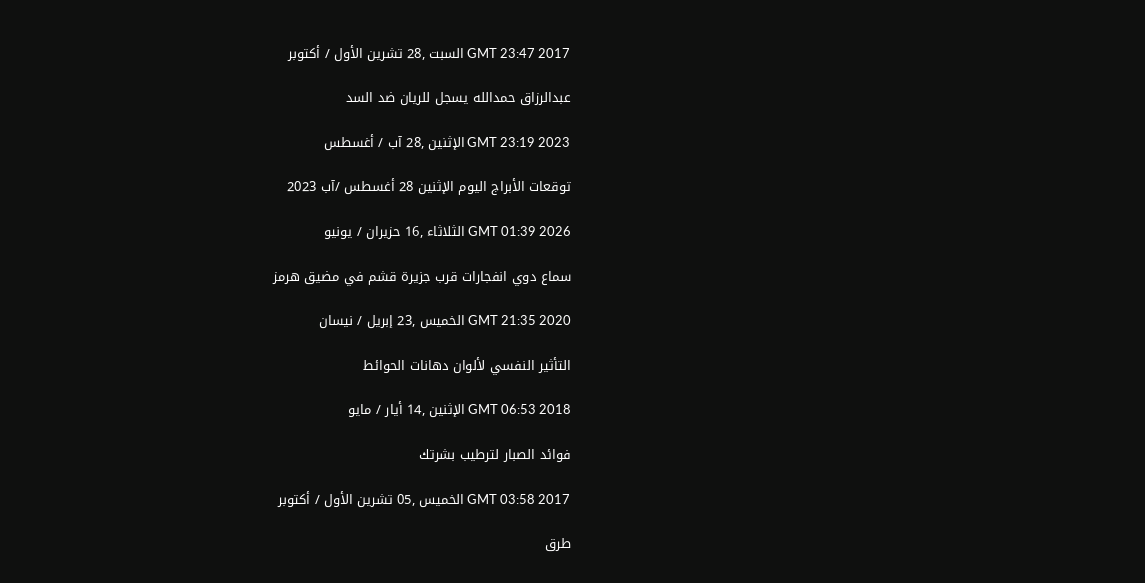GMT 23:47 2017 السبت ,28 تشرين الأول / أكتوبر

عبدالرزاق حمدالله يسجل للريان ضد السد

GMT 23:19 2023 الإثنين ,28 آب / أغسطس

توقعات الأبراج اليوم الإثنين 28 أغسطس /آب 2023

GMT 01:39 2026 الثلاثاء ,16 حزيران / يونيو

سماع دوي انفجارات قرب جزيرة قشم في مضيق هرمز

GMT 21:35 2020 الخميس ,23 إبريل / نيسان

التأثير النفسي لألوان دهانات الحوائط

GMT 06:53 2018 الإثنين ,14 أيار / مايو

فوائد الصبار لترطيب بشرتك

GMT 03:58 2017 الخميس ,05 تشرين الأول / أكتوبر

طرق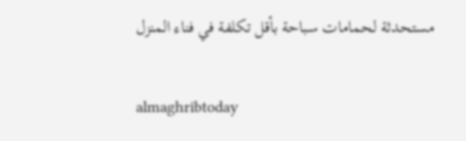مستحدثة لحمامات سباحة بأقل تكلفة في فناء المنزل

almaghribtoday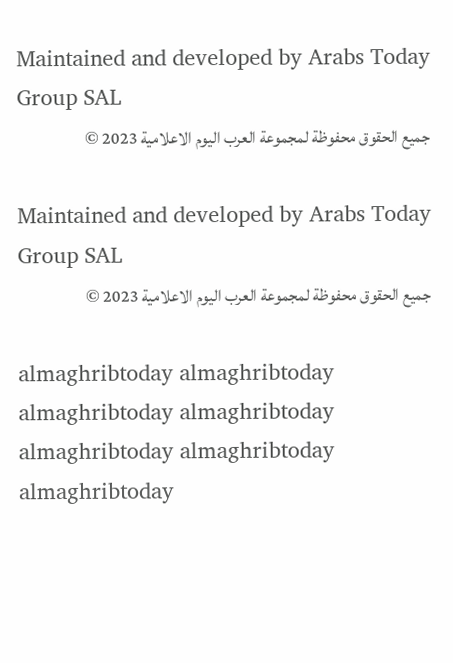Maintained and developed by Arabs Today Group SAL
جميع الحقوق محفوظة لمجموعة العرب اليوم الاعلامية 2023 ©

Maintained and developed by Arabs Today Group SAL
جميع الحقوق محفوظة لمجموعة العرب اليوم الاعلامية 2023 ©

almaghribtoday almaghribtoday almaghribtoday almaghribtoday
almaghribtoday almaghribtoday almaghribtoday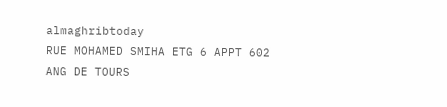almaghribtoday
RUE MOHAMED SMIHA ETG 6 APPT 602 ANG DE TOURS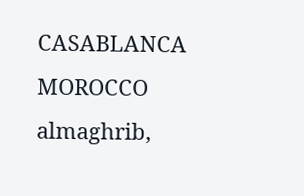CASABLANCA MOROCCO
almaghrib,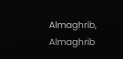Almaghrib, Almaghrib